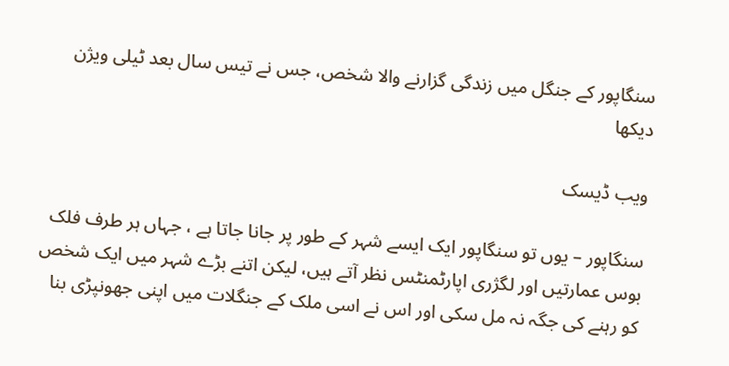سنگاپور کے جنگل میں زندگی گزارنے والا شخص، جس نے تیس سال بعد ٹیلی ویژن دیکھا

ویب ڈیسک

سنگاپور – یوں تو سنگاپور ایک ایسے شہر کے طور پر جانا جاتا ہے ، جہاں ہر طرف فلک بوس عمارتیں اور لگژری اپارٹمنٹس نظر آتے ہیں، لیکن اتنے بڑے شہر میں ایک شخص کو رہنے کی جگہ نہ مل سکی اور اس نے اسی ملک کے جنگلات میں اپنی جھونپڑی بنا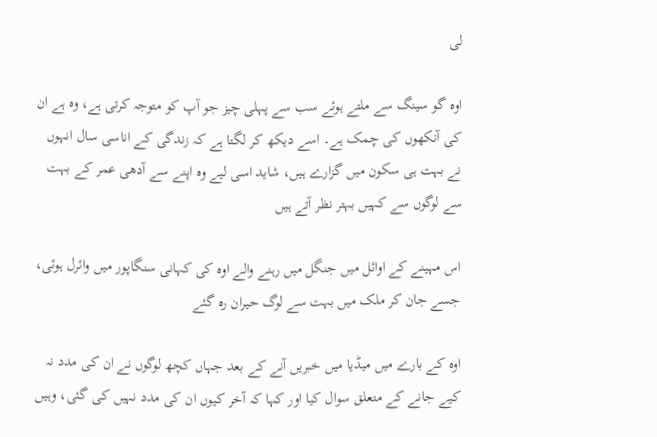لی

اوہ گو سینگ سے ملتے ہوئے سب سے پہلی چیز جو آپ کو متوجہ کرتی ہے، وہ ہے ان کی آنکھوں کی چمک ہے۔ اسے دیکھ کر لگتا ہے کہ زندگی کے اناسی سال انہوں نے بہت ہی سکون میں گزارے ہیں، شاید اسی لیے وہ اپنے سے آدھی عمر کے بہت سے لوگوں سے کہیں بہتر نظر آتے ہیں

اس مہینے کے اوائل میں جنگل میں رہنے والے اوہ کی کہانی سنگاپور میں وائرل ہوئی، جسے جان کر ملک میں بہت سے لوگ حیران رہ گئے

اوہ کے بارے میں میڈیا میں خبریں آنے کے بعد جہاں کچھ لوگوں نے ان کی مدد نہ کیے جانے کے متعلق سوال کیا اور کہا کہ آخر کیوں ان کی مدد نہیں کی گئی، وہیں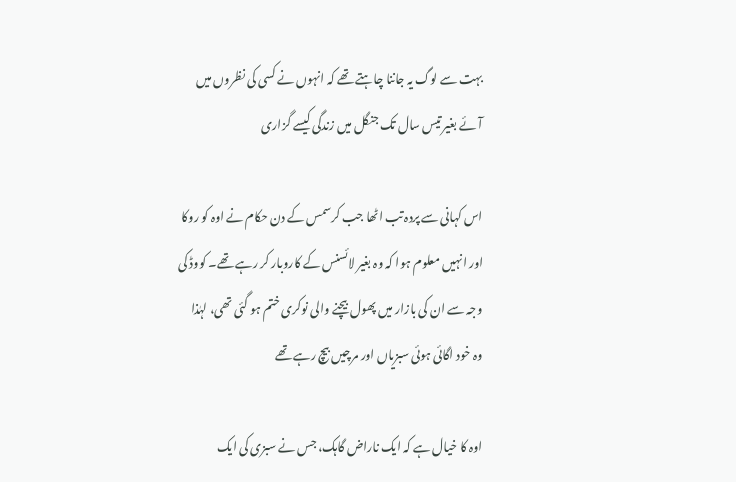بہت سے لوگ یہ جاننا چاہتے تھے کہ انہوں نے کسی کی نظروں میں آئے بغیر تیس سال تک جنگل میں زندگی کیسے گزاری

اس کہانی سے پردہ تب اٹھا جب کرسمس کے دن حکام نے اوہ کو روکا اور انہیں معلوم ہوا کہ وہ بغیر لائسنس کے کاروبار کر رہے تھے۔ کووڈ کی وجہ سے ان کی بازار میں پھول بیچنے والی نوکری ختم ہو گئی تھی، لہٰذا وہ خود اگائی ہوئی سبزیاں اور مرچیں بیچ رہے تھے

اوہ کا خیال ہے کہ ایک ناراض گاہک، جس نے سبزی کی ایک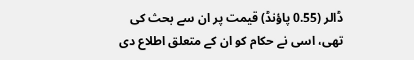ڈالر (0.55 پاؤنڈ) قیمت پر ان سے بحث کی تھی، اسی نے حکام کو ان کے متعلق اطلاع دی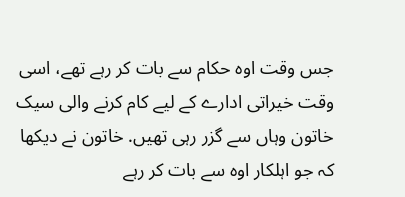جس وقت اوہ حکام سے بات کر رہے تھے، اسی وقت خیراتی ادارے کے لیے کام کرنے والی سیک خاتون وہاں سے گزر رہی تھیں. خاتون نے دیکھا کہ جو اہلکار اوہ سے بات کر رہے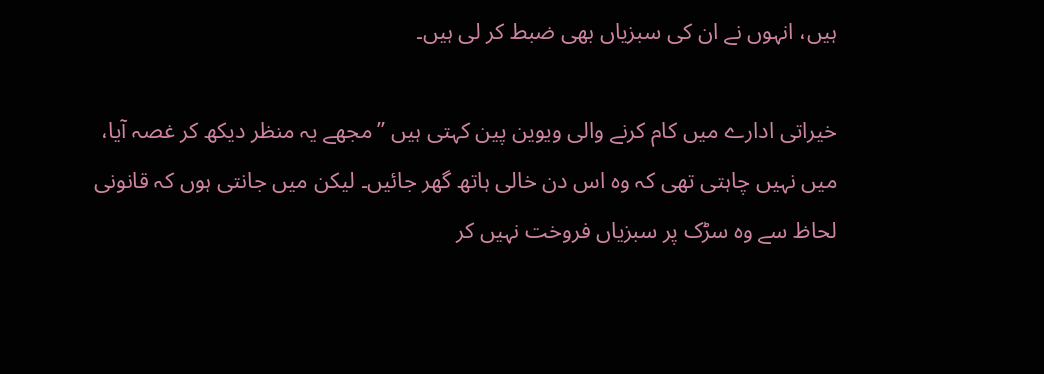ہیں، انہوں نے ان کی سبزیاں بھی ضبط کر لی ہیں۔

خیراتی ادارے میں کام کرنے والی ویوین پین کہتی ہیں ”مجھے یہ منظر دیکھ کر غصہ آیا، میں نہیں چاہتی تھی کہ وہ اس دن خالی ہاتھ گھر جائیں۔ لیکن میں جانتی ہوں کہ قانونی لحاظ سے وہ سڑک پر سبزیاں فروخت نہیں کر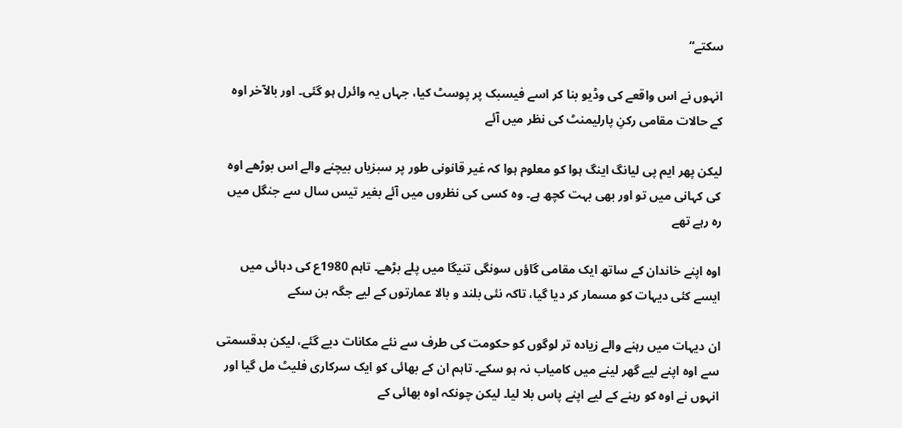سکتے“

انہوں نے اس واقعے کی وڈیو بنا کر اسے فیسبک پر پوسٹ کیا، جہاں یہ وائرل ہو گئی۔ اور بالآخر اوہ کے حالات مقامی رکنِ پارلیمنٹ کی نظر میں آئے

لیکن پھر ایم پی لیانگ اینگ ہوا کو معلوم ہوا کہ غیر قانونی طور پر سبزیاں بیچنے والے اس بوڑھے اوہ کی کہانی میں تو اور بھی بہت کچھ ہے۔ وہ کسی کی نظروں میں آئے بغیر تیس سال سے جنگل میں رہ رہے تھے

اوہ اپنے خاندان کے ساتھ ایک مقامی گاؤں سونگی تنیگا میں پلے بڑھے۔ تاہم 1980ع کی دہائی میں ایسے کئی دیہات کو مسمار کر دیا گیا، تاکہ نئی بلند و بالا عمارتوں کے لیے جگہ بن سکے

ان دیہات میں رہنے والے زیادہ تر لوگوں کو حکومت کی طرف سے نئے مکانات دیے گئے، لیکن بدقسمتی سے اوہ اپنے لیے گھر لینے میں کامیاب نہ ہو سکے۔ تاہم ان کے بھائی کو ایک سرکاری فلیٹ مل گیا اور انہوں نے اوہ کو رہنے کے لیے اپنے پاس بلا لیا۔ لیکن چونکہ اوہ بھائی کے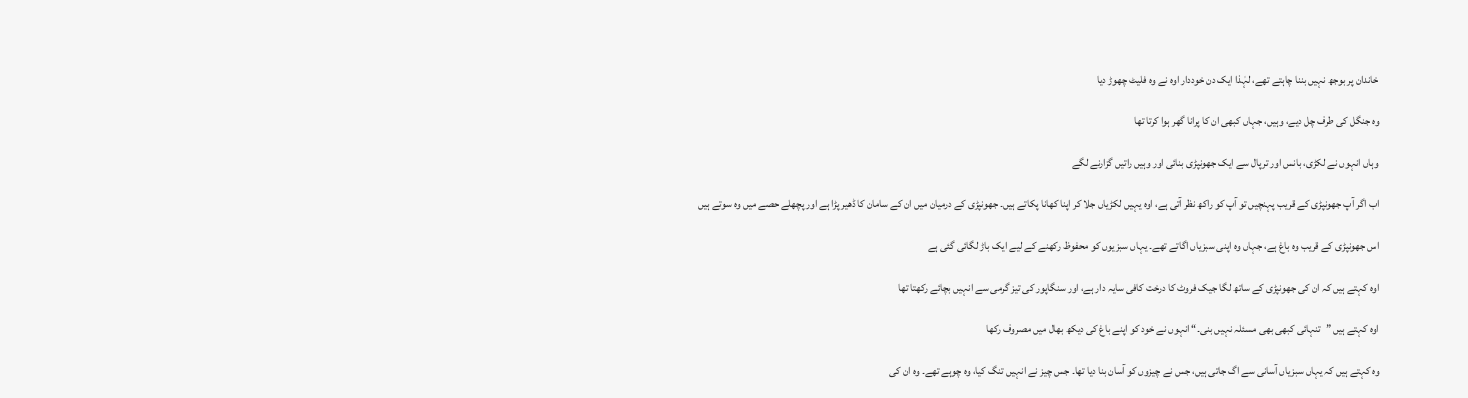خاندان پر بوجھ نہیں بننا چاہتے تھے، لہٰذا ایک دن خوددار اوہ نے وہ فلیٹ چھوڑ دیا

وہ جنگل کی طرف چل دیے، وہیں، جہاں کبھی ان کا پرانا گھر ہوا کرتا تھا

وہاں انہوں نے لکڑی، بانس اور ترپال سے ایک جھونپڑی بنائی اور وہیں راتیں گزارنے لگے

اب اگر آپ جھونپڑی کے قریب پہنچیں تو آپ کو راکھ نظر آتی ہے، اوہ یہیں لکڑیاں جلا کر اپنا کھانا پکاتے ہیں۔ جھونپڑی کے درمیان میں ان کے سامان کا ڈھیر پڑا ہے اور پچھلے حصے میں وہ سوتے ہیں

اس جھونپڑی کے قریب وہ باغ ہے، جہاں وہ اپنی سبزیاں اگاتے تھے۔ یہاں سبزیوں کو محفوظ رکھنے کے لیے ایک باڑ لگائی گئی ہے

اوہ کہتے ہیں کہ ان کی جھونپڑی کے ساتھ لگا جیک فروٹ کا درخت کافی سایہ دار ہے، اور سنگاپور کی تیز گرمی سے انہیں بچائے رکھتا تھا

اوہ کہتے ہیں ”تنہائی کبھی بھی مسئلہ نہیں بنی۔“ انہوں نے خود کو اپنے باغ کی دیکھ بھال میں مصروف رکھا

وہ کہتے ہیں کہ یہاں سبزیاں آسانی سے اگ جاتی ہیں، جس نے چیزوں کو آسان بنا دیا تھا۔ جس چیز نے انہیں تنگ کیا، وہ چوہے تھے۔ وہ ان کی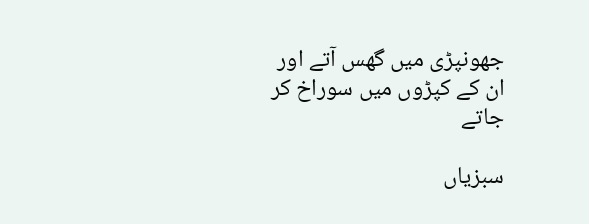جھونپڑی میں گھس آتے اور ان کے کپڑوں میں سوراخ کر جاتے

سبزیاں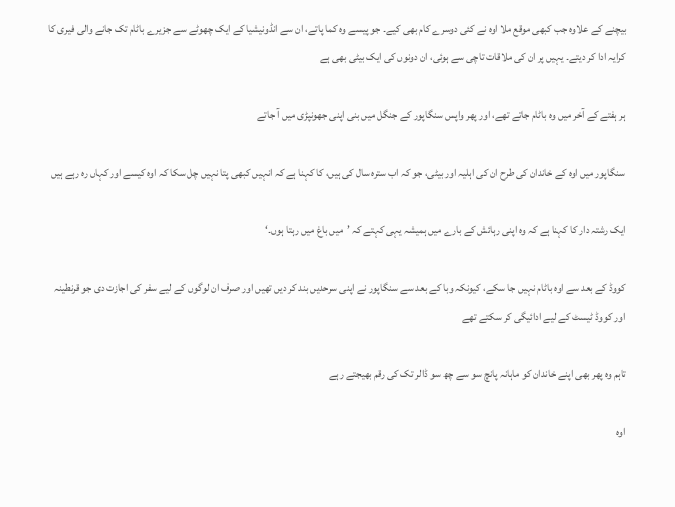بیچنے کے علاوہ جب کبھی موقع ملا اوہ نے کئی دوسرے کام بھی کیے۔ جو پیسے وہ کما پاتے، ان سے انڈونیشیا کے ایک چھوٹے سے جزیرے باٹام تک جانے والی فیری کا کرایہ ادا کر دیتے۔ یہیں پر ان کی ملاقات تاچی سے ہوئی، ان دونوں کی ایک بیٹی بھی ہے

ہر ہفتے کے آخر میں وہ باٹام جاتے تھے، اور پھر واپس سنگاپور کے جنگل میں بنی اپنی جھونپڑی میں آ جاتے

سنگاپور میں اوہ کے خاندان کی طرح ان کی اہلیہ اور بیٹی، جو کہ اب سترہ سال کی ہیں، کا کہنا ہے کہ انہیں کبھی پتا نہیں چل سکا کہ اوہ کیسے اور کہاں رہ رہے ہیں

ایک رشتہ دار کا کہنا ہے کہ وہ اپنی رہائش کے بارے میں ہمیشہ یہی کہتے کہ ’میں باغ میں رہتا ہوں۔‘

کووڈ کے بعد سے اوہ باٹام نہیں جا سکے، کیونکہ وبا کے بعد سے سنگاپور نے اپنی سرحدیں بند کر دیں تھیں اور صرف ان لوگوں کے لیے سفر کی اجازت دی جو قرنطینہ اور کووڈ ٹیسٹ کے لیے ادائیگی کر سکتے تھے

تاہم وہ پھر بھی اپنے خاندان کو ماہانہ پانچ سو سے چھ سو ڈالر تک کی رقم بھیجتے رہے

اوہ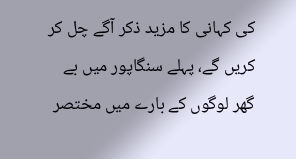کی کہانی کا مزید ذکر آگے چل کر کریں گے، پہلے سنگاپور میں بے گھر لوگوں کے بارے میں مختصر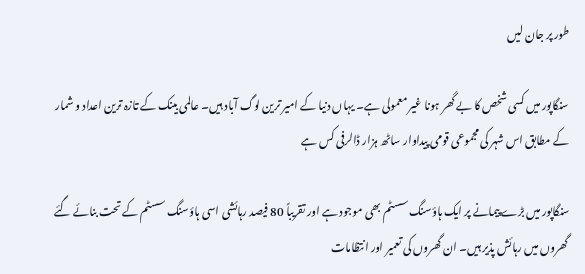طور پر جان لیں

سنگاپور میں کسی شخص کا بے گھر ہونا غیر معمولی ہے۔ یہاں دنیا کے امیر ترین لوگ آباد ہیں۔ عالمی بینک کے تازہ ترین اعداد و شمار کے مطابق اس شہر کی مجموعی قومی پیداوار ساٹھ ہزار ڈالرفی کس ہے

سنگاپور میں بڑے پیمانے پر ایک ہاؤسنگ سسٹم بھی موجود ہے اور تقریباً 80 فیصد رہائشی اسی ہاؤسنگ سسٹم کے تحت بنائے گئے گھروں میں رہائش پذیر ہیں۔ ان گھروں کی تعمیر اور انتظامات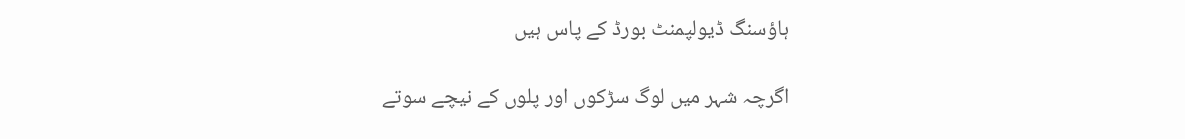ہاؤسنگ ڈیولپمنٹ بورڈ کے پاس ہیں

اگرچہ شہر میں لوگ سڑکوں اور پلوں کے نیچے سوتے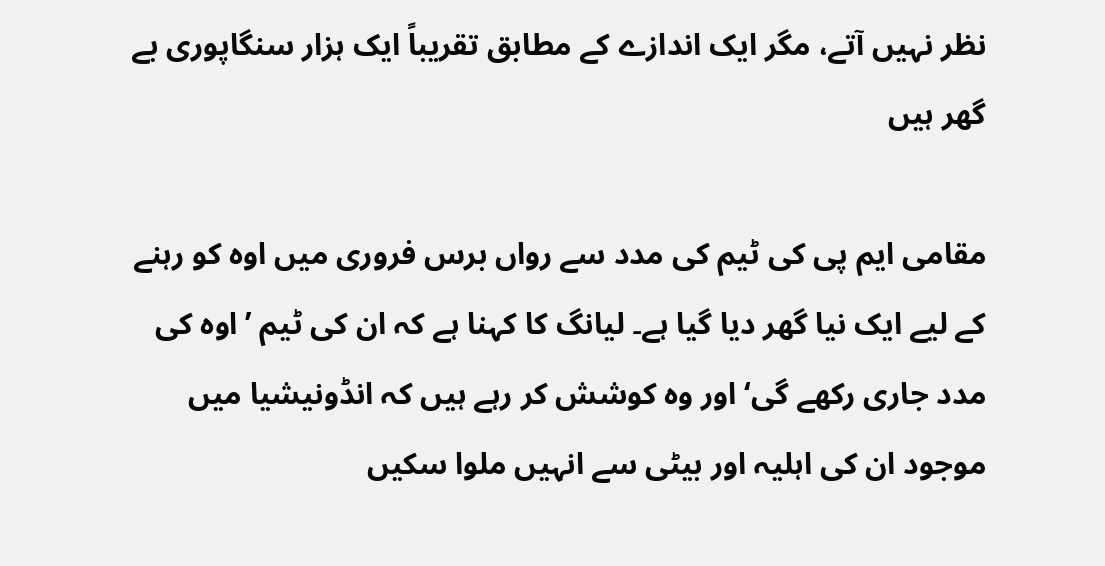نظر نہیں آتے، مگر ایک اندازے کے مطابق تقریباً ایک ہزار سنگاپوری بے گھر ہیں

مقامی ایم پی کی ٹیم کی مدد سے رواں برس فروری میں اوہ کو رہنے کے لیے ایک نیا گھر دیا گیا ہے۔ لیانگ کا کہنا ہے کہ ان کی ٹیم ’اوہ کی مدد جاری رکھے گی‘ اور وہ کوشش کر رہے ہیں کہ انڈونیشیا میں موجود ان کی اہلیہ اور بیٹی سے انہیں ملوا سکیں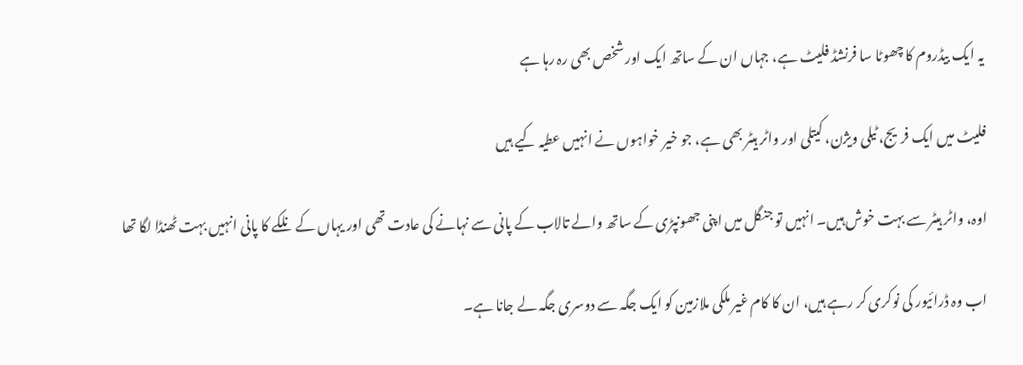یہ ایک بیڈروم کا چھوٹا سا فرنشڈ فلیٹ ہے، جہاں ان کے ساتھ ایک اور شخص بھی رہ رہا ہے

فلیٹ میں ایک فریج، ٹیلی ویژن، کیتلی اور واٹر ہیٹر بھی ہے، جو خیر خواہوں نے انہیں عطیہ کیے ہیں

اوہ، واٹر ہیٹر سے بہت خوش ہیں۔ انہیں تو جنگل میں اپنی جھونپڑی کے ساتھ والے تالاب کے پانی سے نہانے کی عادت تھی اور یہاں کے نلکے کا پانی انہیں بہت ٹھنڈا لگا تھا

اب وہ ڈرائیور کی نوکری کر رہے ہیں، ان کا کام غیر ملکی ملازمین کو ایک جگہ سے دوسری جگہ لے جانا ہے۔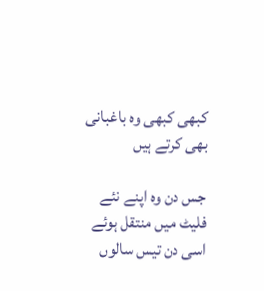کبھی کبھی وہ باغبانی بھی کرتے ہیں

جس دن وہ اپنے نئے فلیٹ میں منتقل ہوئے اسی دن تیس سالوں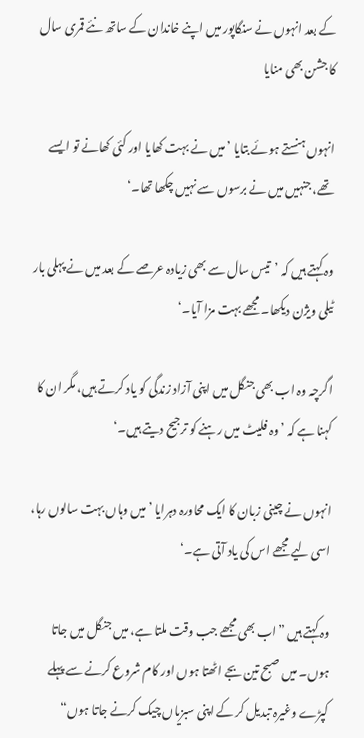کے بعد انہوں نے سنگاپور میں اپنے خاندان کے ساتھ نئے قمری سال کا جشن بھی منایا

انہوں ہنستے ہوئے بتایا ’میں نے بہت کھایا اور کئی کھانے تو ایسے تھے، جنہیں میں نے برسوں سے نہیں چکھا تھا۔‘

وہ کہتے ہیں کہ ’تیس سال سے بھی زیادہ عرصے کے بعد میں نے پہلی بار ٹیلی ویژن دیکھا۔ مجھے بہت مزا آیا۔‘

اگرچہ وہ اب بھی جنگل میں اپنی آزاد زندگی کو یاد کرتے ہیں، مگر ان کا کہنا ہے کہ ’وہ فلیٹ میں رہنے کو ترجیح دیتے ہیں۔‘

انہوں نے چینی زبان کا ایک محاورہ دہرایا ’میں وہاں بہت سالوں رہا، اسی لیے مجھے اس کی یاد آتی ہے۔‘

وہ کہتے ہیں ”اب بھی مجھے جب وقت ملتا ہے، میں جنگل میں جاتا ہوں۔ میں صبح تین بجے اٹھتا ہوں اور کام شروع کرنے سے پہلے کپڑے وغیرہ تبدیل کر کے اپنی سبزیاں چیک کرنے جاتا ہوں“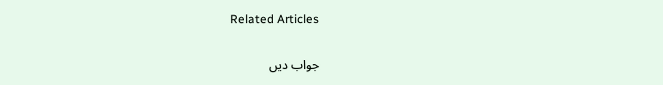Related Articles

جواب دیں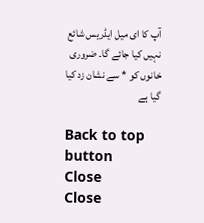آپ کا ای میل ایڈریس شائع نہیں کیا جائے گا۔ ضروری خانوں کو * سے نشان زد کیا گیا ہے

Back to top button
Close
Close